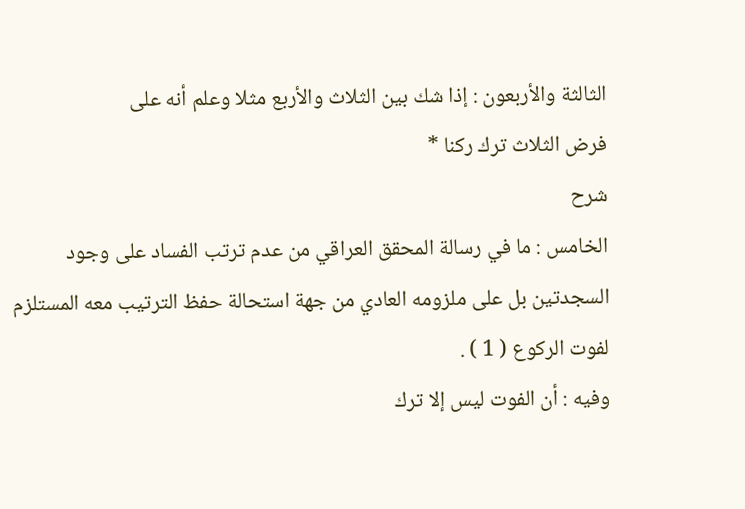الثالثة والأربعون : إذا شك بين الثلاث والأربع مثلا وعلم أنه على
فرض الثلاث ترك ركنا *
شرح
الخامس : ما في رسالة المحقق العراقي من عدم ترتب الفساد على وجود
السجدتين بل على ملزومه العادي من جهة استحالة حفظ الترتيب معه المستلزم
لفوت الركوع ( 1 ) .
وفيه : أن الفوت ليس إلا ترك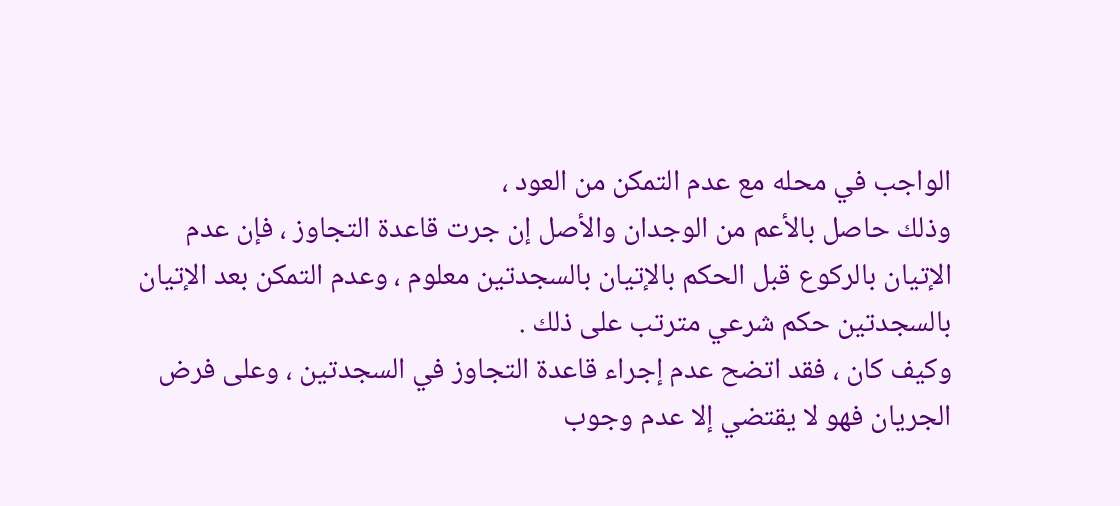الواجب في محله مع عدم التمكن من العود ،
وذلك حاصل بالأعم من الوجدان والأصل إن جرت قاعدة التجاوز ، فإن عدم
الإتيان بالركوع قبل الحكم بالإتيان بالسجدتين معلوم ، وعدم التمكن بعد الإتيان
بالسجدتين حكم شرعي مترتب على ذلك .
وكيف كان ، فقد اتضح عدم إجراء قاعدة التجاوز في السجدتين ، وعلى فرض
الجريان فهو لا يقتضي إلا عدم وجوب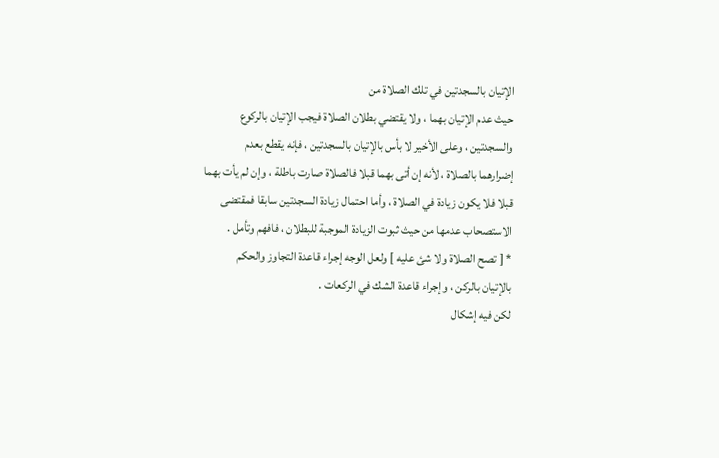الإتيان بالسجدتين في تلك الصلاة من
حيث عدم الإتيان بهما ، ولا يقتضي بطلان الصلاة فيجب الإتيان بالركوع
والسجدتين ، وعلى الأخير لا بأس بالإتيان بالسجدتين ، فإنه يقطع بعدم
إضرارهما بالصلاة ، لأنه إن أتى بهما قبلا فالصلاة صارت باطلة ، وإن لم يأت بهما
قبلا فلا يكون زيادة في الصلاة ، وأما احتمال زيادة السجدتين سابقا فمقتضى
الاستصحاب عدمها من حيث ثبوت الزيادة الموجبة للبطلان ، فافهم وتأمل .
* [ تصح الصلاة ولا شئ عليه ] ولعل الوجه إجراء قاعدة التجاوز والحكم
بالإتيان بالركن ، وإجراء قاعدة الشك في الركعات .
لكن فيه إشكال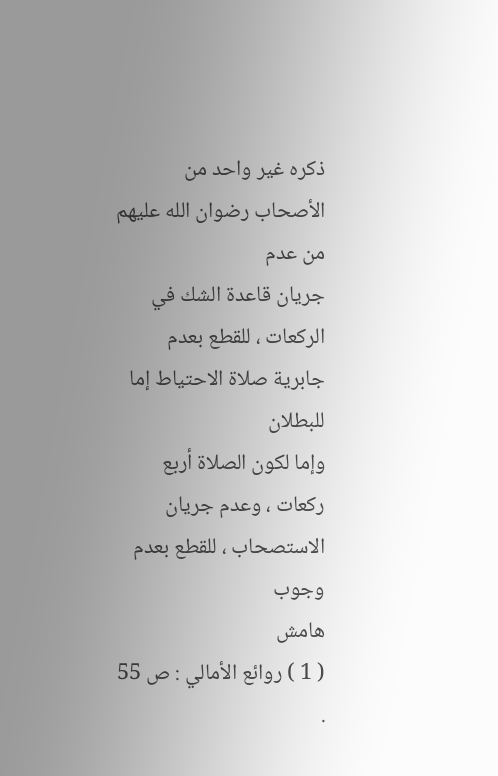ذكره غير واحد من الأصحاب رضوان الله عليهم من عدم
جريان قاعدة الشك في الركعات ، للقطع بعدم جابرية صلاة الاحتياط إما للبطلان
وإما لكون الصلاة أربع ركعات ، وعدم جريان الاستصحاب ، للقطع بعدم وجوب
هامش
( 1 ) روائع الأمالي : ص 55 .